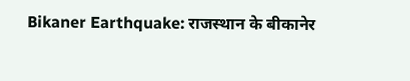Bikaner Earthquake: राजस्थान के बीकानेर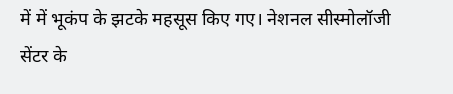में में भूकंप के झटके महसूस किए गए। नेशनल सीस्मोलॉजी सेंटर के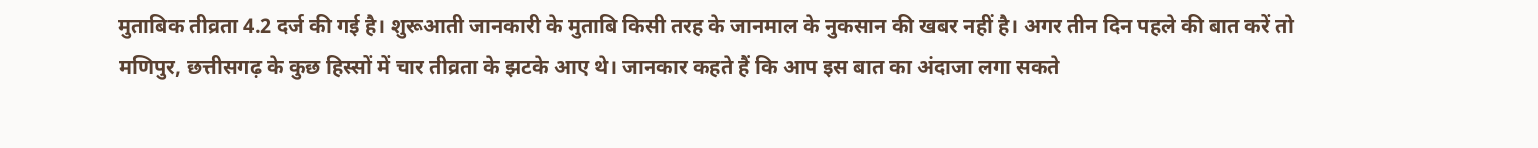मुताबिक तीव्रता 4.2 दर्ज की गई है। शुरूआती जानकारी के मुताबि किसी तरह के जानमाल के नुकसान की खबर नहीं है। अगर तीन दिन पहले की बात करें तो मणिपुर, छत्तीसगढ़ के कुछ हिस्सों में चार तीव्रता के झटके आए थे। जानकार कहते हैं कि आप इस बात का अंदाजा लगा सकते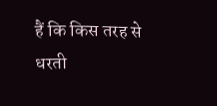हैं कि किस तरह से धरती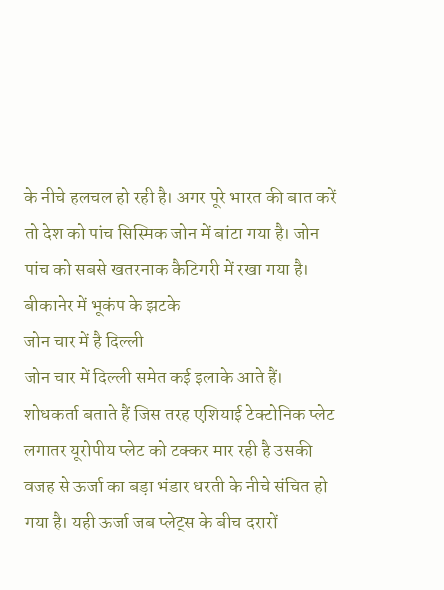के नीचे हलचल हो रही है। अगर पूरे भारत की बात करें तो देश को पांच सिस्मिक जोन में बांटा गया है। जोन पांच को सबसे खतरनाक कैटिगरी में रखा गया है।
बीकानेर में भूकंप के झटके
जोन चार में है दिल्ली
जोन चार में दिल्ली समेत कई इलाके आते हैं। शोधकर्ता बताते हैं जिस तरह एशियाई टेक्टोनिक प्लेट लगातर यूरोपीय प्लेट को टक्कर मार रही है उसकी वजह से ऊर्जा का बड़ा भंडार धरती के नीचे संचित हो गया है। यही ऊर्जा जब प्लेट्स के बीच दरारों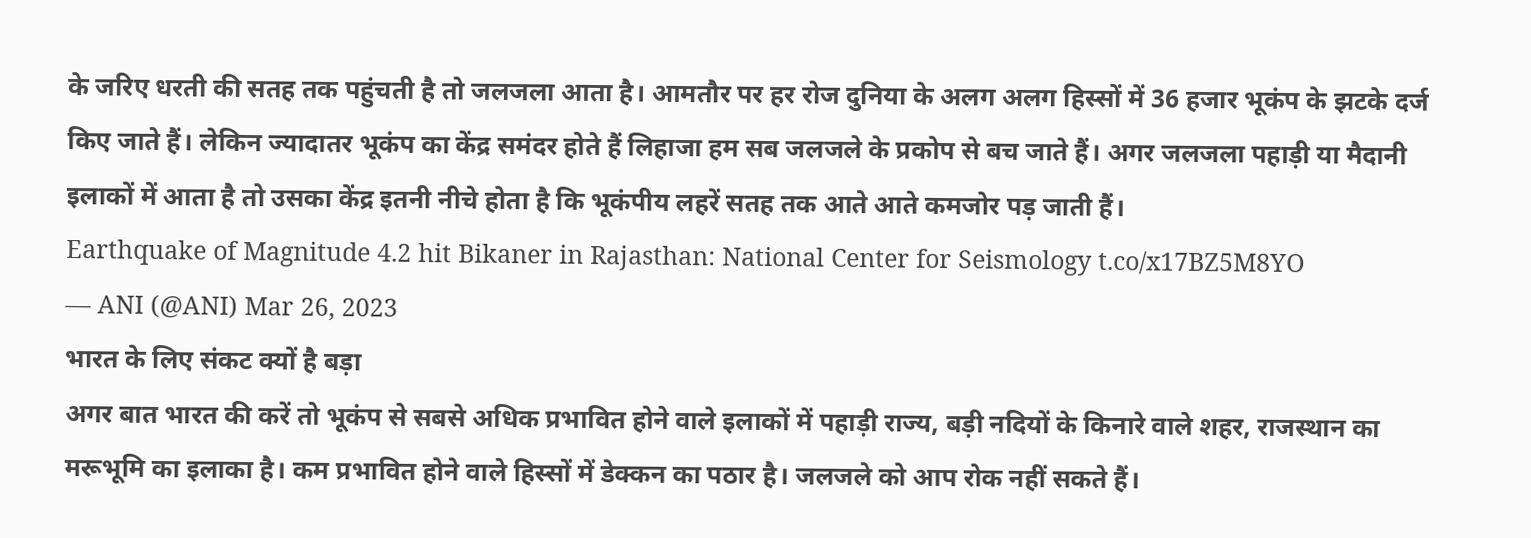के जरिए धरती की सतह तक पहुंचती है तो जलजला आता है। आमतौर पर हर रोज दुनिया के अलग अलग हिस्सों में 36 हजार भूकंप के झटके दर्ज किए जाते हैं। लेकिन ज्यादातर भूकंप का केंद्र समंदर होते हैं लिहाजा हम सब जलजले के प्रकोप से बच जाते हैं। अगर जलजला पहाड़ी या मैदानी इलाकों में आता है तो उसका केंद्र इतनी नीचे होता है कि भूकंपीय लहरें सतह तक आते आते कमजोर पड़ जाती हैं।
Earthquake of Magnitude 4.2 hit Bikaner in Rajasthan: National Center for Seismology t.co/x17BZ5M8YO
— ANI (@ANI) Mar 26, 2023
भारत के लिए संकट क्यों है बड़ा
अगर बात भारत की करें तो भूकंप से सबसे अधिक प्रभावित होने वाले इलाकों में पहाड़ी राज्य, बड़ी नदियों के किनारे वाले शहर, राजस्थान का मरूभूमि का इलाका है। कम प्रभावित होने वाले हिस्सों में डेक्कन का पठार है। जलजले को आप रोक नहीं सकते हैं।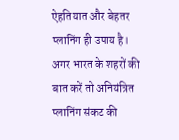ऐहतियात और बेहतर प्लानिंग ही उपाय है। अगर भारत के शहरों की बात करें तो अनियंत्रित प्लानिंग संकट की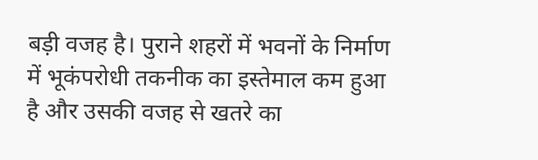बड़ी वजह है। पुराने शहरों में भवनों के निर्माण में भूकंपरोधी तकनीक का इस्तेमाल कम हुआ है और उसकी वजह से खतरे का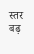स्तर बढ़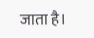जाता है।